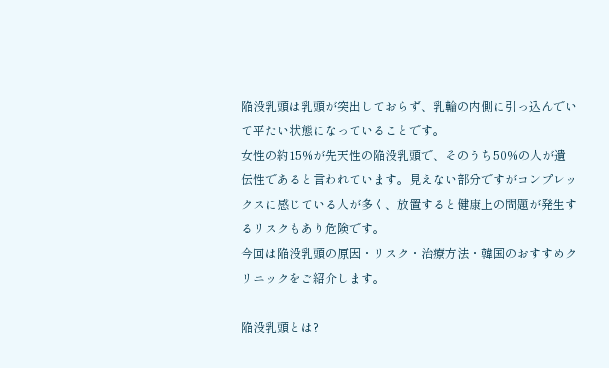陥没乳頭は乳頭が突出しておらず、乳輪の内側に引っ込んでいて平たい状態になっていることです。
女性の約15%が先天性の陥没乳頭で、そのうち50%の人が遺伝性であると言われています。見えない部分ですがコンプレックスに感じている人が多く、放置すると健康上の問題が発生するリスクもあり危険です。
今回は陥没乳頭の原因・リスク・治療方法・韓国のおすすめクリニックをご紹介します。

陥没乳頭とは?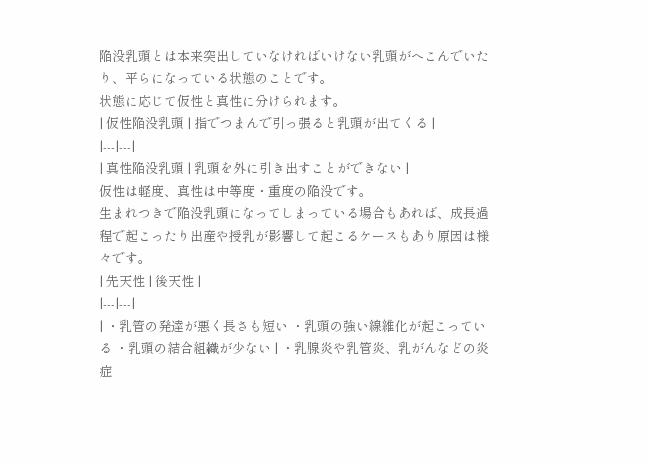陥没乳頭とは本来突出していなければいけない乳頭がへこんでいたり、平らになっている状態のことです。
状態に応じて仮性と真性に分けられます。
| 仮性陥没乳頭 | 指でつまんで引っ張ると乳頭が出てくる |
|---|---|
| 真性陥没乳頭 | 乳頭を外に引き出すことができない |
仮性は軽度、真性は中等度・重度の陥没です。
生まれつきで陥没乳頭になってしまっている場合もあれば、成長過程で起こったり出産や授乳が影響して起こるケースもあり原因は様々です。
| 先天性 | 後天性 |
|---|---|
| ・乳管の発達が悪く長さも短い ・乳頭の強い線維化が起こっている ・乳頭の結合組織が少ない | ・乳腺炎や乳管炎、乳がんなどの炎症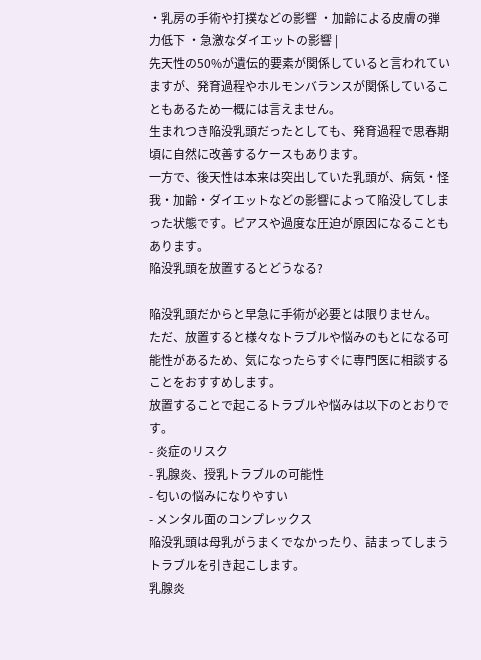・乳房の手術や打撲などの影響 ・加齢による皮膚の弾力低下 ・急激なダイエットの影響 |
先天性の50%が遺伝的要素が関係していると言われていますが、発育過程やホルモンバランスが関係していることもあるため一概には言えません。
生まれつき陥没乳頭だったとしても、発育過程で思春期頃に自然に改善するケースもあります。
一方で、後天性は本来は突出していた乳頭が、病気・怪我・加齢・ダイエットなどの影響によって陥没してしまった状態です。ピアスや過度な圧迫が原因になることもあります。
陥没乳頭を放置するとどうなる?

陥没乳頭だからと早急に手術が必要とは限りません。
ただ、放置すると様々なトラブルや悩みのもとになる可能性があるため、気になったらすぐに専門医に相談することをおすすめします。
放置することで起こるトラブルや悩みは以下のとおりです。
- 炎症のリスク
- 乳腺炎、授乳トラブルの可能性
- 匂いの悩みになりやすい
- メンタル面のコンプレックス
陥没乳頭は母乳がうまくでなかったり、詰まってしまうトラブルを引き起こします。
乳腺炎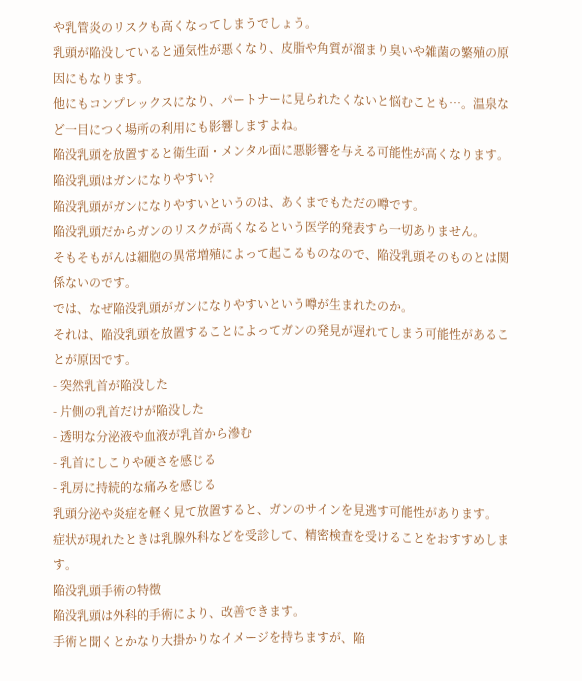や乳管炎のリスクも高くなってしまうでしょう。
乳頭が陥没していると通気性が悪くなり、皮脂や角質が溜まり臭いや雑菌の繁殖の原因にもなります。
他にもコンプレックスになり、パートナーに見られたくないと悩むことも…。温泉など一目につく場所の利用にも影響しますよね。
陥没乳頭を放置すると衛生面・メンタル面に悪影響を与える可能性が高くなります。
陥没乳頭はガンになりやすい?
陥没乳頭がガンになりやすいというのは、あくまでもただの噂です。
陥没乳頭だからガンのリスクが高くなるという医学的発表すら一切ありません。
そもそもがんは細胞の異常増殖によって起こるものなので、陥没乳頭そのものとは関係ないのです。
では、なぜ陥没乳頭がガンになりやすいという噂が生まれたのか。
それは、陥没乳頭を放置することによってガンの発見が遅れてしまう可能性があることが原因です。
- 突然乳首が陥没した
- 片側の乳首だけが陥没した
- 透明な分泌液や血液が乳首から滲む
- 乳首にしこりや硬さを感じる
- 乳房に持続的な痛みを感じる
乳頭分泌や炎症を軽く見て放置すると、ガンのサインを見逃す可能性があります。
症状が現れたときは乳腺外科などを受診して、精密検査を受けることをおすすめします。
陥没乳頭手術の特徴
陥没乳頭は外科的手術により、改善できます。
手術と聞くとかなり大掛かりなイメージを持ちますが、陥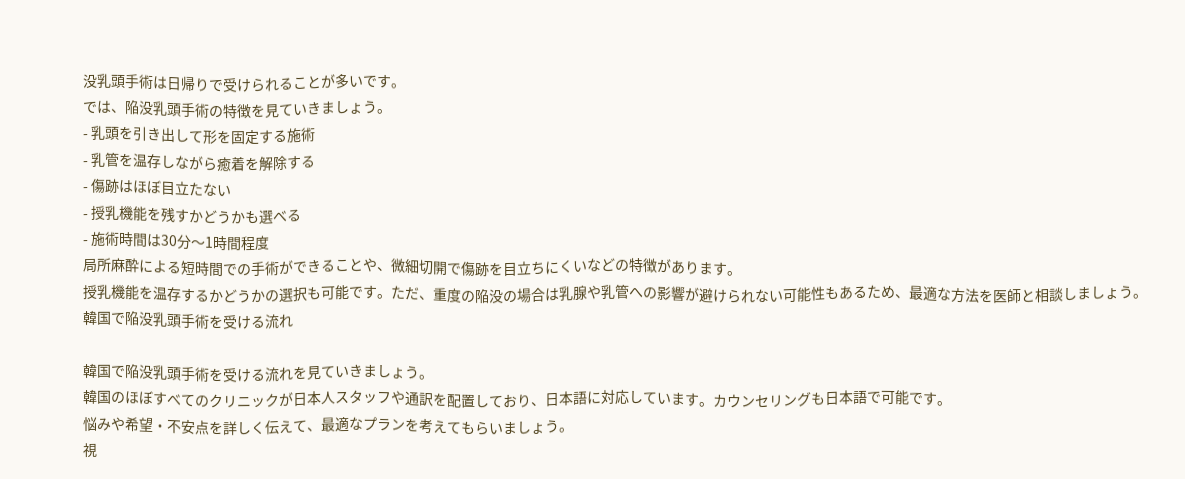没乳頭手術は日帰りで受けられることが多いです。
では、陥没乳頭手術の特徴を見ていきましょう。
- 乳頭を引き出して形を固定する施術
- 乳管を温存しながら癒着を解除する
- 傷跡はほぼ目立たない
- 授乳機能を残すかどうかも選べる
- 施術時間は30分〜1時間程度
局所麻酔による短時間での手術ができることや、微細切開で傷跡を目立ちにくいなどの特徴があります。
授乳機能を温存するかどうかの選択も可能です。ただ、重度の陥没の場合は乳腺や乳管への影響が避けられない可能性もあるため、最適な方法を医師と相談しましょう。
韓国で陥没乳頭手術を受ける流れ

韓国で陥没乳頭手術を受ける流れを見ていきましょう。
韓国のほぼすべてのクリニックが日本人スタッフや通訳を配置しており、日本語に対応しています。カウンセリングも日本語で可能です。
悩みや希望・不安点を詳しく伝えて、最適なプランを考えてもらいましょう。
視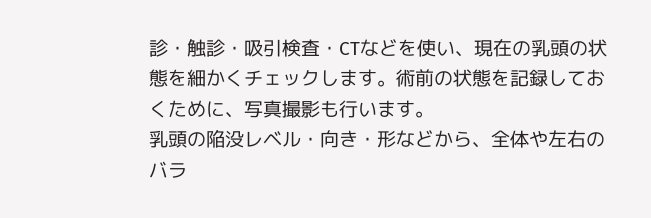診・触診・吸引検査・CTなどを使い、現在の乳頭の状態を細かくチェックします。術前の状態を記録しておくために、写真撮影も行います。
乳頭の陥没レベル・向き・形などから、全体や左右のバラ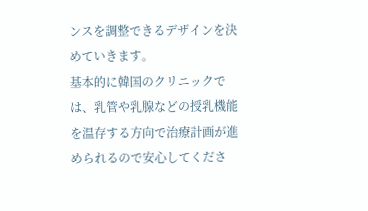ンスを調整できるデザインを決めていきます。
基本的に韓国のクリニックでは、乳管や乳腺などの授乳機能を温存する方向で治療計画が進められるので安心してくださ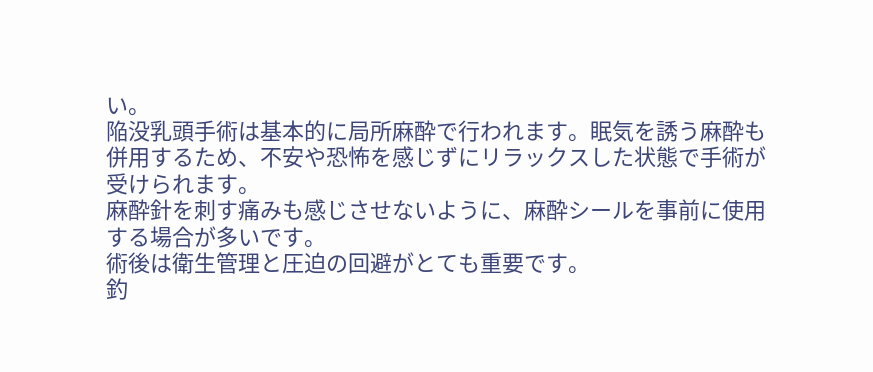い。
陥没乳頭手術は基本的に局所麻酔で行われます。眠気を誘う麻酔も併用するため、不安や恐怖を感じずにリラックスした状態で手術が受けられます。
麻酔針を刺す痛みも感じさせないように、麻酔シールを事前に使用する場合が多いです。
術後は衛生管理と圧迫の回避がとても重要です。
釣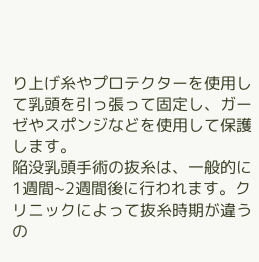り上げ糸やプロテクターを使用して乳頭を引っ張って固定し、ガーゼやスポンジなどを使用して保護します。
陥没乳頭手術の抜糸は、一般的に1週間~2週間後に行われます。クリニックによって抜糸時期が違うの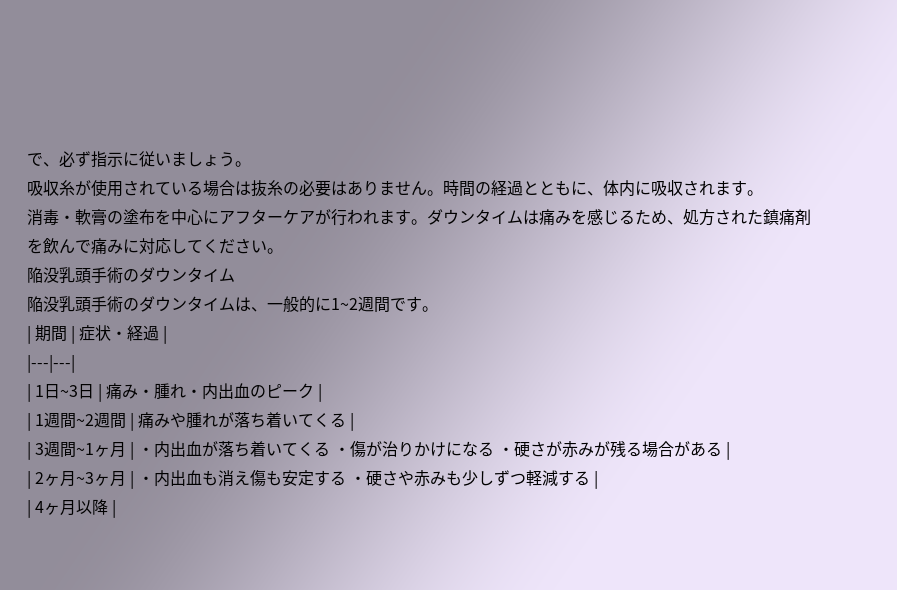で、必ず指示に従いましょう。
吸収糸が使用されている場合は抜糸の必要はありません。時間の経過とともに、体内に吸収されます。
消毒・軟膏の塗布を中心にアフターケアが行われます。ダウンタイムは痛みを感じるため、処方された鎮痛剤を飲んで痛みに対応してください。
陥没乳頭手術のダウンタイム
陥没乳頭手術のダウンタイムは、一般的に1~2週間です。
| 期間 | 症状・経過 |
|---|---|
| 1日~3日 | 痛み・腫れ・内出血のピーク |
| 1週間~2週間 | 痛みや腫れが落ち着いてくる |
| 3週間~1ヶ月 | ・内出血が落ち着いてくる ・傷が治りかけになる ・硬さが赤みが残る場合がある |
| 2ヶ月~3ヶ月 | ・内出血も消え傷も安定する ・硬さや赤みも少しずつ軽減する |
| 4ヶ月以降 |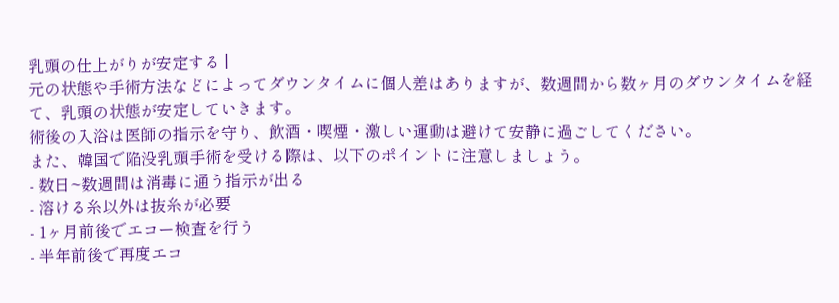乳頭の仕上がりが安定する |
元の状態や手術方法などによってダウンタイムに個人差はありますが、数週間から数ヶ月のダウンタイムを経て、乳頭の状態が安定していきます。
術後の入浴は医師の指示を守り、飲酒・喫煙・激しい運動は避けて安静に過ごしてください。
また、韓国で陥没乳頭手術を受ける際は、以下のポイントに注意しましょう。
- 数日~数週間は消毒に通う指示が出る
- 溶ける糸以外は抜糸が必要
- 1ヶ月前後でエコー検査を行う
- 半年前後で再度エコ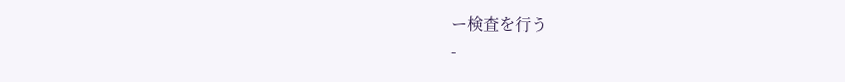ー検査を行う
-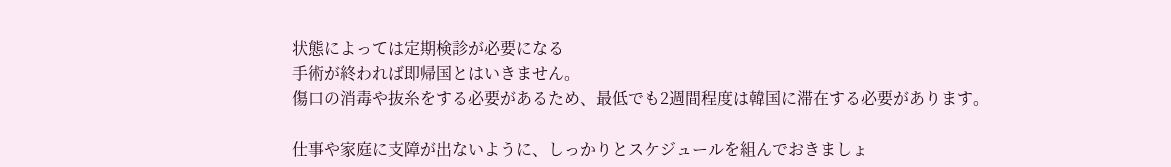状態によっては定期検診が必要になる
手術が終われば即帰国とはいきません。
傷口の消毒や抜糸をする必要があるため、最低でも2週間程度は韓国に滞在する必要があります。

仕事や家庭に支障が出ないように、しっかりとスケジュールを組んでおきましょ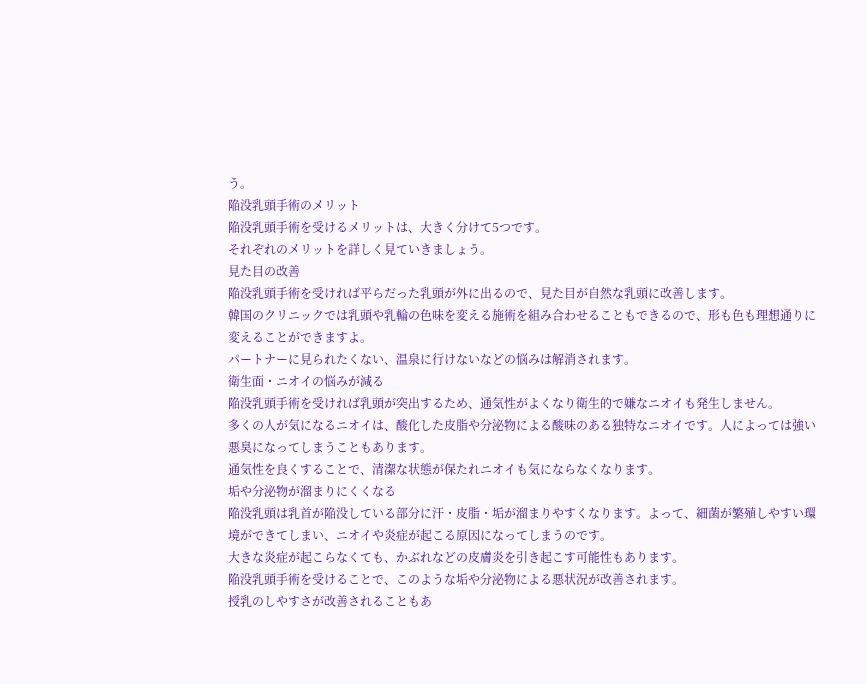う。
陥没乳頭手術のメリット
陥没乳頭手術を受けるメリットは、大きく分けて5つです。
それぞれのメリットを詳しく見ていきましょう。
見た目の改善
陥没乳頭手術を受ければ平らだった乳頭が外に出るので、見た目が自然な乳頭に改善します。
韓国のクリニックでは乳頭や乳輪の色味を変える施術を組み合わせることもできるので、形も色も理想通りに変えることができますよ。
パートナーに見られたくない、温泉に行けないなどの悩みは解消されます。
衛生面・ニオイの悩みが減る
陥没乳頭手術を受ければ乳頭が突出するため、通気性がよくなり衛生的で嫌なニオイも発生しません。
多くの人が気になるニオイは、酸化した皮脂や分泌物による酸味のある独特なニオイです。人によっては強い悪臭になってしまうこともあります。
通気性を良くすることで、清潔な状態が保たれニオイも気にならなくなります。
垢や分泌物が溜まりにくくなる
陥没乳頭は乳首が陥没している部分に汗・皮脂・垢が溜まりやすくなります。よって、細菌が繁殖しやすい環境ができてしまい、ニオイや炎症が起こる原因になってしまうのです。
大きな炎症が起こらなくても、かぶれなどの皮膚炎を引き起こす可能性もあります。
陥没乳頭手術を受けることで、このような垢や分泌物による悪状況が改善されます。
授乳のしやすさが改善されることもあ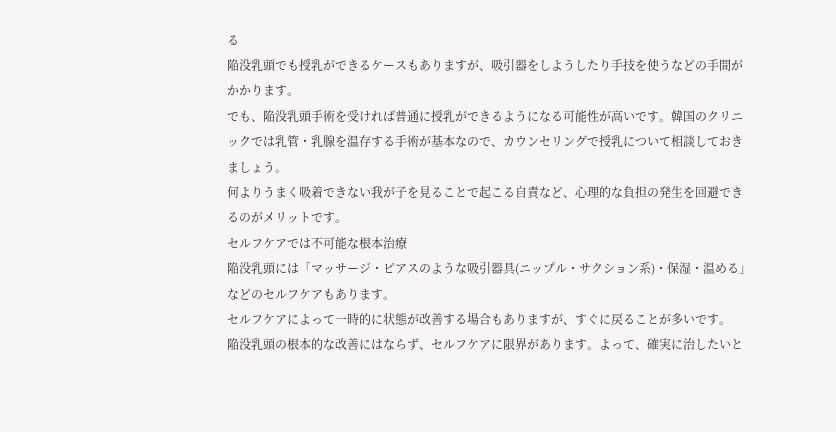る
陥没乳頭でも授乳ができるケースもありますが、吸引器をしようしたり手技を使うなどの手間がかかります。
でも、陥没乳頭手術を受ければ普通に授乳ができるようになる可能性が高いです。韓国のクリニックでは乳管・乳腺を温存する手術が基本なので、カウンセリングで授乳について相談しておきましょう。
何よりうまく吸着できない我が子を見ることで起こる自責など、心理的な負担の発生を回避できるのがメリットです。
セルフケアでは不可能な根本治療
陥没乳頭には「マッサージ・ピアスのような吸引器具(ニップル・サクション系)・保湿・温める」などのセルフケアもあります。
セルフケアによって一時的に状態が改善する場合もありますが、すぐに戻ることが多いです。
陥没乳頭の根本的な改善にはならず、セルフケアに限界があります。よって、確実に治したいと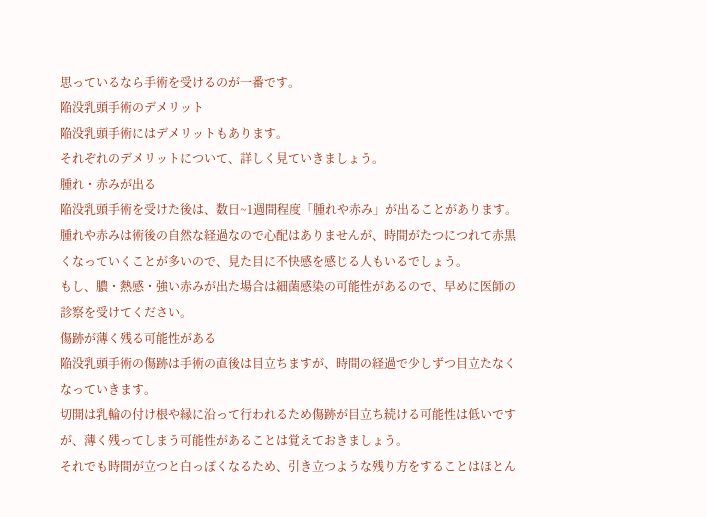思っているなら手術を受けるのが一番です。
陥没乳頭手術のデメリット
陥没乳頭手術にはデメリットもあります。
それぞれのデメリットについて、詳しく見ていきましょう。
腫れ・赤みが出る
陥没乳頭手術を受けた後は、数日~1週間程度「腫れや赤み」が出ることがあります。
腫れや赤みは術後の自然な経過なので心配はありませんが、時間がたつにつれて赤黒くなっていくことが多いので、見た目に不快感を感じる人もいるでしょう。
もし、膿・熱感・強い赤みが出た場合は細菌感染の可能性があるので、早めに医師の診察を受けてください。
傷跡が薄く残る可能性がある
陥没乳頭手術の傷跡は手術の直後は目立ちますが、時間の経過で少しずつ目立たなくなっていきます。
切開は乳輪の付け根や縁に沿って行われるため傷跡が目立ち続ける可能性は低いですが、薄く残ってしまう可能性があることは覚えておきましょう。
それでも時間が立つと白っぽくなるため、引き立つような残り方をすることはほとん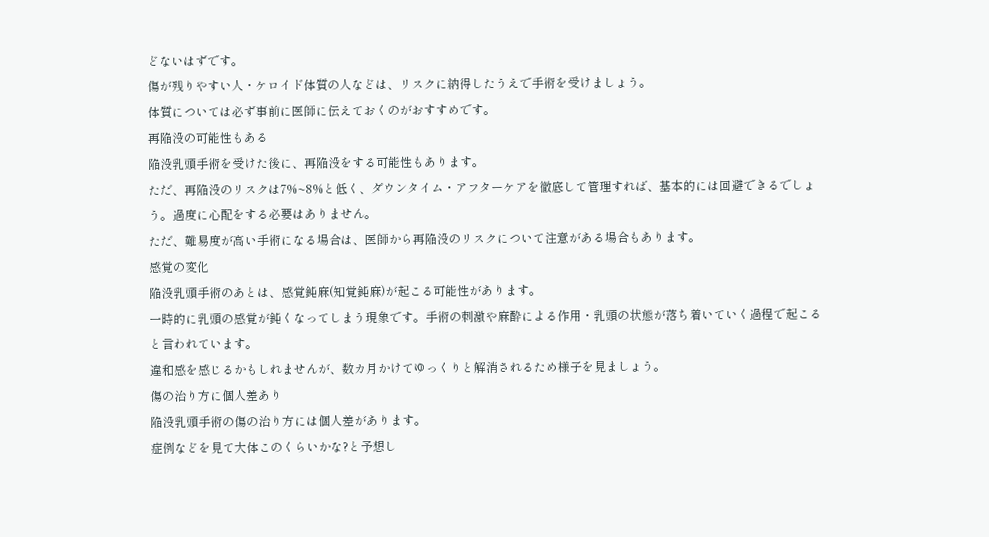どないはずです。
傷が残りやすい人・ケロイド体質の人などは、リスクに納得したうえで手術を受けましょう。
体質については必ず事前に医師に伝えておくのがおすすめです。
再陥没の可能性もある
陥没乳頭手術を受けた後に、再陥没をする可能性もあります。
ただ、再陥没のリスクは7%~8%と低く、ダウンタイム・アフターケアを徹底して管理すれば、基本的には回避できるでしょう。過度に心配をする必要はありません。
ただ、難易度が高い手術になる場合は、医師から再陥没のリスクについて注意がある場合もあります。
感覚の変化
陥没乳頭手術のあとは、感覚鈍麻(知覚鈍麻)が起こる可能性があります。
一時的に乳頭の感覚が鈍くなってしまう現象です。手術の刺激や麻酔による作用・乳頭の状態が落ち着いていく過程で起こると言われています。
違和感を感じるかもしれませんが、数カ月かけてゆっくりと解消されるため様子を見ましょう。
傷の治り方に個人差あり
陥没乳頭手術の傷の治り方には個人差があります。
症例などを見て大体このくらいかな?と予想し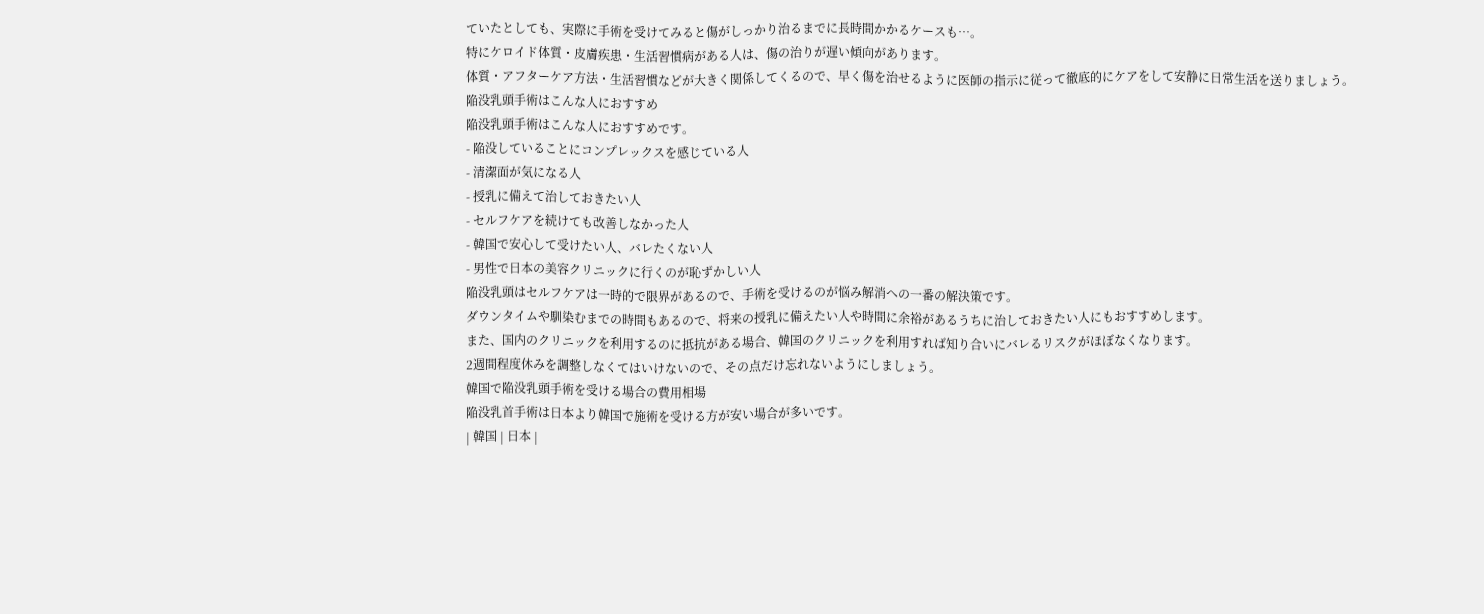ていたとしても、実際に手術を受けてみると傷がしっかり治るまでに長時間かかるケースも…。
特にケロイド体質・皮膚疾患・生活習慣病がある人は、傷の治りが遅い傾向があります。
体質・アフターケア方法・生活習慣などが大きく関係してくるので、早く傷を治せるように医師の指示に従って徹底的にケアをして安静に日常生活を送りましょう。
陥没乳頭手術はこんな人におすすめ
陥没乳頭手術はこんな人におすすめです。
- 陥没していることにコンプレックスを感じている人
- 清潔面が気になる人
- 授乳に備えて治しておきたい人
- セルフケアを続けても改善しなかった人
- 韓国で安心して受けたい人、バレたくない人
- 男性で日本の美容クリニックに行くのが恥ずかしい人
陥没乳頭はセルフケアは一時的で限界があるので、手術を受けるのが悩み解消への一番の解決策です。
ダウンタイムや馴染むまでの時間もあるので、将来の授乳に備えたい人や時間に余裕があるうちに治しておきたい人にもおすすめします。
また、国内のクリニックを利用するのに抵抗がある場合、韓国のクリニックを利用すれば知り合いにバレるリスクがほぼなくなります。
2週間程度休みを調整しなくてはいけないので、その点だけ忘れないようにしましょう。
韓国で陥没乳頭手術を受ける場合の費用相場
陥没乳首手術は日本より韓国で施術を受ける方が安い場合が多いです。
| 韓国 | 日本 |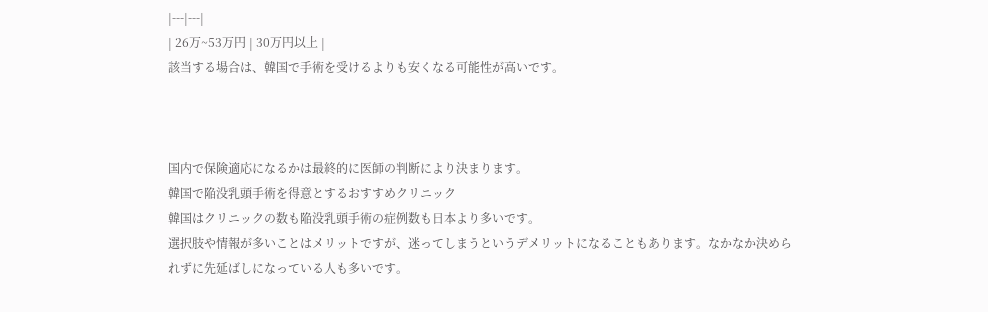|---|---|
| 26万~53万円 | 30万円以上 |
該当する場合は、韓国で手術を受けるよりも安くなる可能性が高いです。



国内で保険適応になるかは最終的に医師の判断により決まります。
韓国で陥没乳頭手術を得意とするおすすめクリニック
韓国はクリニックの数も陥没乳頭手術の症例数も日本より多いです。
選択肢や情報が多いことはメリットですが、迷ってしまうというデメリットになることもあります。なかなか決められずに先延ばしになっている人も多いです。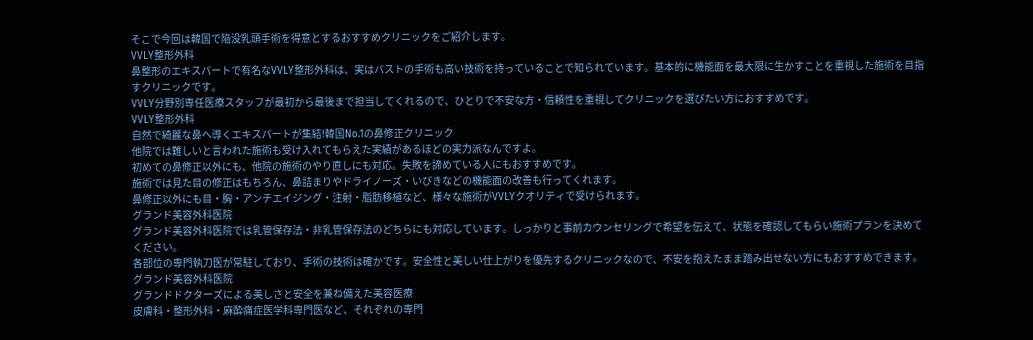そこで今回は韓国で陥没乳頭手術を得意とするおすすめクリニックをご紹介します。
VVLY整形外科
鼻整形のエキスパートで有名なVVLY整形外科は、実はバストの手術も高い技術を持っていることで知られています。基本的に機能面を最大限に生かすことを重視した施術を目指すクリニックです。
VVLY分野別専任医療スタッフが最初から最後まで担当してくれるので、ひとりで不安な方・信頼性を重視してクリニックを選びたい方におすすめです。
VVLY整形外科
自然で綺麗な鼻へ導くエキスパートが集結!韓国No.1の鼻修正クリニック
他院では難しいと言われた施術も受け入れてもらえた実績があるほどの実力派なんですよ。
初めての鼻修正以外にも、他院の施術のやり直しにも対応。失敗を諦めている人にもおすすめです。
施術では見た目の修正はもちろん、鼻詰まりやドライノーズ・いびきなどの機能面の改善も行ってくれます。
鼻修正以外にも目・胸・アンチエイジング・注射・脂肪移植など、様々な施術がVVLYクオリティで受けられます。
グランド美容外科医院
グランド美容外科医院では乳管保存法・非乳管保存法のどちらにも対応しています。しっかりと事前カウンセリングで希望を伝えて、状態を確認してもらい施術プランを決めてください。
各部位の専門執刀医が常駐しており、手術の技術は確かです。安全性と美しい仕上がりを優先するクリニックなので、不安を抱えたまま踏み出せない方にもおすすめできます。
グランド美容外科医院
グランドドクターズによる美しさと安全を兼ね備えた美容医療
皮膚科・整形外科・麻酔痛症医学科専門医など、それぞれの専門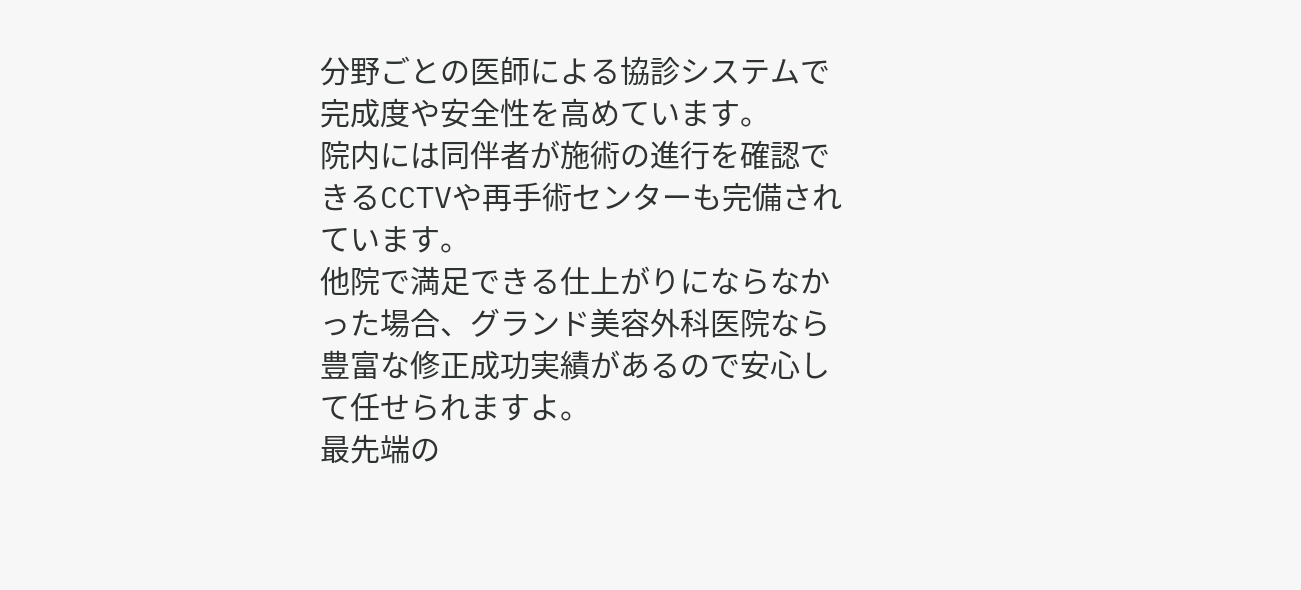分野ごとの医師による協診システムで完成度や安全性を高めています。
院内には同伴者が施術の進行を確認できるCCTVや再手術センターも完備されています。
他院で満足できる仕上がりにならなかった場合、グランド美容外科医院なら豊富な修正成功実績があるので安心して任せられますよ。
最先端の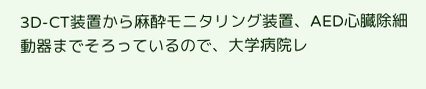3D-CT装置から麻酔モニタリング装置、AED心臓除細動器までそろっているので、大学病院レ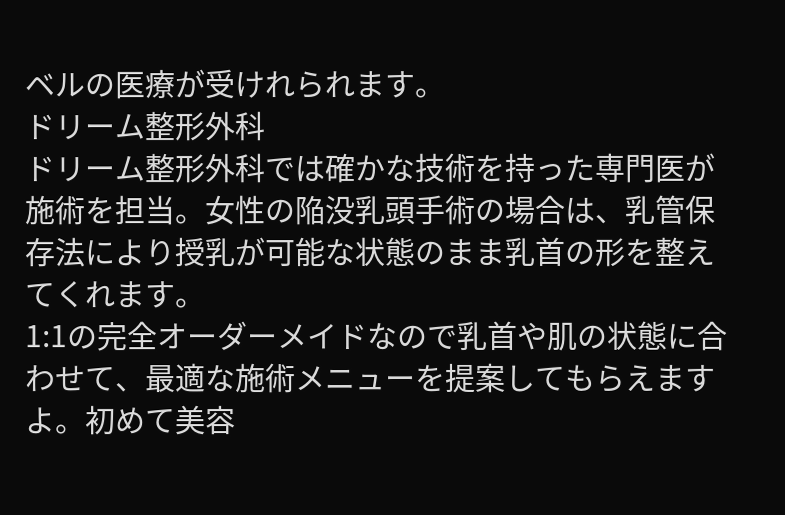ベルの医療が受けれられます。
ドリーム整形外科
ドリーム整形外科では確かな技術を持った専門医が施術を担当。女性の陥没乳頭手術の場合は、乳管保存法により授乳が可能な状態のまま乳首の形を整えてくれます。
1:1の完全オーダーメイドなので乳首や肌の状態に合わせて、最適な施術メニューを提案してもらえますよ。初めて美容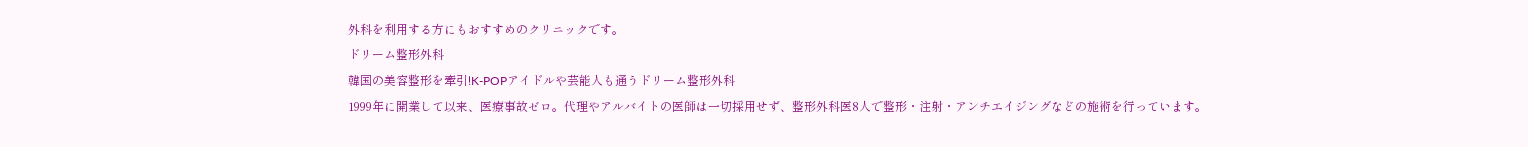外科を利用する方にもおすすめのクリニックです。
ドリーム整形外科
韓国の美容整形を牽引!K-POPアイドルや芸能人も通うドリーム整形外科
1999年に開業して以来、医療事故ゼロ。代理やアルバイトの医師は一切採用せず、整形外科医8人で整形・注射・アンチエイジングなどの施術を行っています。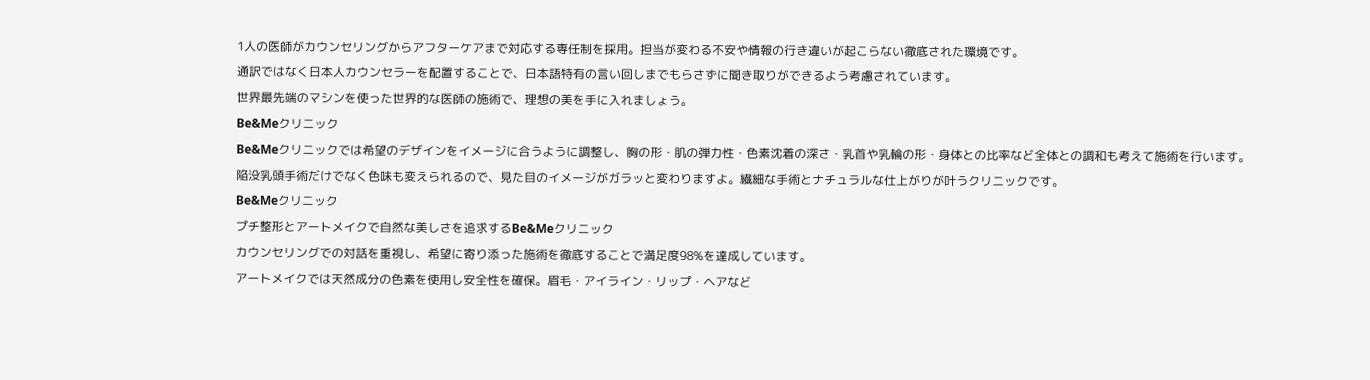1人の医師がカウンセリングからアフターケアまで対応する専任制を採用。担当が変わる不安や情報の行き違いが起こらない徹底された環境です。
通訳ではなく日本人カウンセラーを配置することで、日本語特有の言い回しまでもらさずに聞き取りができるよう考慮されています。
世界最先端のマシンを使った世界的な医師の施術で、理想の美を手に入れましょう。
Be&Meクリニック
Be&Meクリニックでは希望のデザインをイメージに合うように調整し、胸の形・肌の弾力性・色素沈着の深さ・乳首や乳輪の形・身体との比率など全体との調和も考えて施術を行います。
陥没乳頭手術だけでなく色味も変えられるので、見た目のイメージがガラッと変わりますよ。繊細な手術とナチュラルな仕上がりが叶うクリニックです。
Be&Meクリニック
プチ整形とアートメイクで自然な美しさを追求するBe&Meクリニック
カウンセリングでの対話を重視し、希望に寄り添った施術を徹底することで満足度98%を達成しています。
アートメイクでは天然成分の色素を使用し安全性を確保。眉毛・アイライン・リップ・ヘアなど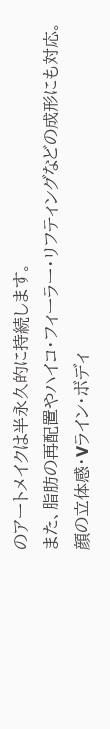のアートメイクは半永久的に持続します。
また、脂肪の再配置やハイコ・フィーラー・リフティングなどの成形にも対応。
顔の立体感・Vライン・ボディ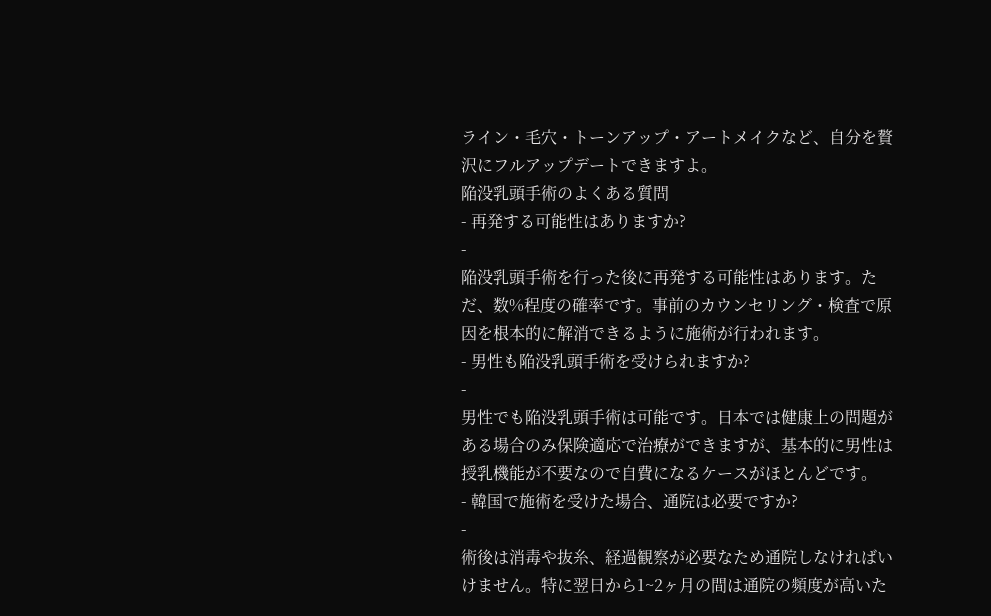ライン・毛穴・トーンアップ・アートメイクなど、自分を贅沢にフルアップデートできますよ。
陥没乳頭手術のよくある質問
- 再発する可能性はありますか?
-
陥没乳頭手術を行った後に再発する可能性はあります。ただ、数%程度の確率です。事前のカウンセリング・検査で原因を根本的に解消できるように施術が行われます。
- 男性も陥没乳頭手術を受けられますか?
-
男性でも陥没乳頭手術は可能です。日本では健康上の問題がある場合のみ保険適応で治療ができますが、基本的に男性は授乳機能が不要なので自費になるケースがほとんどです。
- 韓国で施術を受けた場合、通院は必要ですか?
-
術後は消毒や抜糸、経過観察が必要なため通院しなければいけません。特に翌日から1~2ヶ月の間は通院の頻度が高いた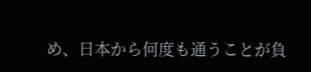め、日本から何度も通うことが負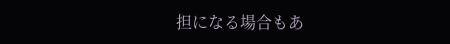担になる場合もあ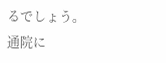るでしょう。
通院に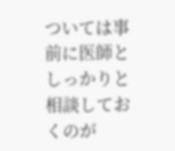ついては事前に医師としっかりと相談しておくのが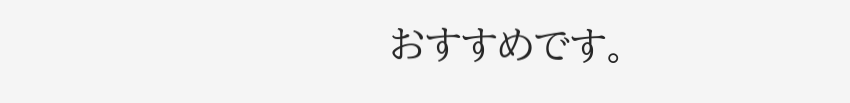おすすめです。